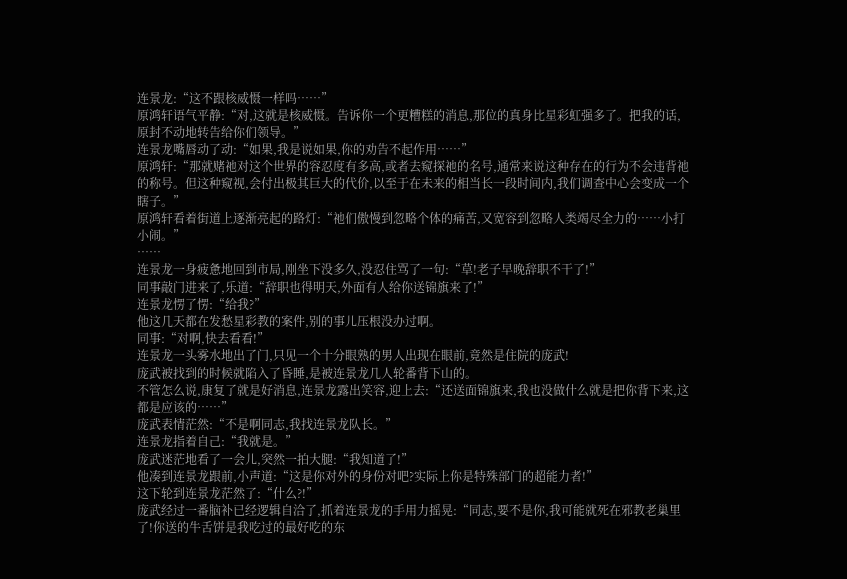连景龙:“这不跟核威慑一样吗……”
原鸿轩语气平静:“对,这就是核威慑。告诉你一个更糟糕的消息,那位的真身比星彩虹强多了。把我的话,原封不动地转告给你们领导。”
连景龙嘴唇动了动:“如果,我是说如果,你的劝告不起作用……”
原鸿轩:“那就赌祂对这个世界的容忍度有多高,或者去窥探祂的名号,通常来说这种存在的行为不会违背祂的称号。但这种窥视,会付出极其巨大的代价,以至于在未来的相当长一段时间内,我们调查中心会变成一个瞎子。”
原鸿轩看着街道上逐渐亮起的路灯:“祂们傲慢到忽略个体的痛苦,又宽容到忽略人类竭尽全力的……小打小闹。”
……
连景龙一身疲惫地回到市局,刚坐下没多久,没忍住骂了一句:“草!老子早晚辞职不干了!”
同事敲门进来了,乐道:“辞职也得明天,外面有人给你送锦旗来了!”
连景龙愣了愣:“给我?”
他这几天都在发愁星彩教的案件,别的事儿压根没办过啊。
同事:“对啊,快去看看!”
连景龙一头雾水地出了门,只见一个十分眼熟的男人出现在眼前,竟然是住院的庞武!
庞武被找到的时候就陷入了昏睡,是被连景龙几人轮番背下山的。
不管怎么说,康复了就是好消息,连景龙露出笑容,迎上去:“还送面锦旗来,我也没做什么就是把你背下来,这都是应该的……”
庞武表情茫然:“不是啊同志,我找连景龙队长。”
连景龙指着自己:“我就是。”
庞武迷茫地看了一会儿,突然一拍大腿:“我知道了!”
他凑到连景龙跟前,小声道:“这是你对外的身份对吧?实际上你是特殊部门的超能力者!”
这下轮到连景龙茫然了:“什么?!”
庞武经过一番脑补已经逻辑自洽了,抓着连景龙的手用力摇晃:“同志,要不是你,我可能就死在邪教老巢里了!你送的牛舌饼是我吃过的最好吃的东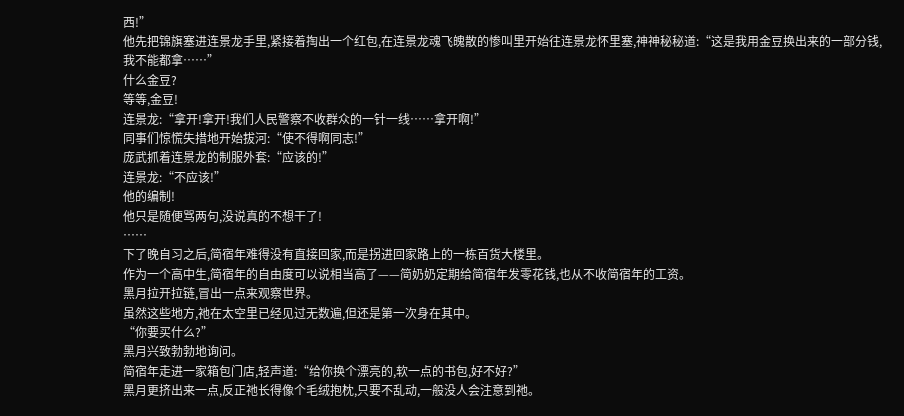西!”
他先把锦旗塞进连景龙手里,紧接着掏出一个红包,在连景龙魂飞魄散的惨叫里开始往连景龙怀里塞,神神秘秘道:“这是我用金豆换出来的一部分钱,我不能都拿……”
什么金豆?
等等,金豆!
连景龙:“拿开!拿开!我们人民警察不收群众的一针一线……拿开啊!”
同事们惊慌失措地开始拔河:“使不得啊同志!”
庞武抓着连景龙的制服外套:“应该的!”
连景龙:“不应该!”
他的编制!
他只是随便骂两句,没说真的不想干了!
……
下了晚自习之后,简宿年难得没有直接回家,而是拐进回家路上的一栋百货大楼里。
作为一个高中生,简宿年的自由度可以说相当高了——简奶奶定期给简宿年发零花钱,也从不收简宿年的工资。
黑月拉开拉链,冒出一点来观察世界。
虽然这些地方,祂在太空里已经见过无数遍,但还是第一次身在其中。
“你要买什么?”
黑月兴致勃勃地询问。
简宿年走进一家箱包门店,轻声道:“给你换个漂亮的,软一点的书包,好不好?”
黑月更挤出来一点,反正祂长得像个毛绒抱枕,只要不乱动,一般没人会注意到祂。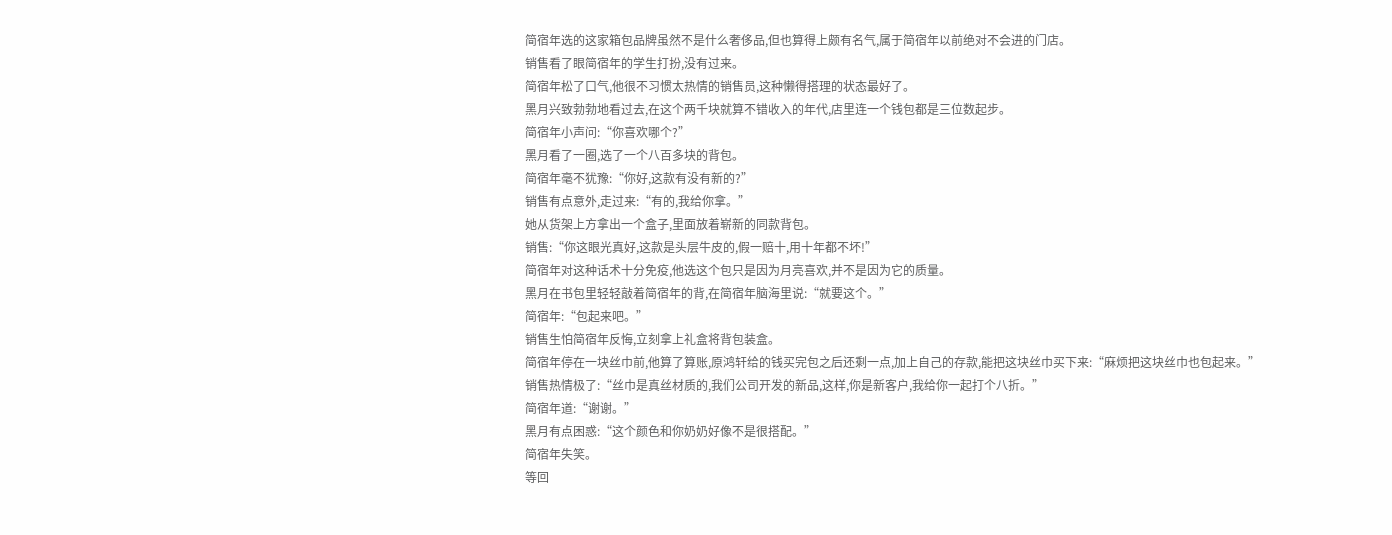简宿年选的这家箱包品牌虽然不是什么奢侈品,但也算得上颇有名气,属于简宿年以前绝对不会进的门店。
销售看了眼简宿年的学生打扮,没有过来。
简宿年松了口气,他很不习惯太热情的销售员,这种懒得搭理的状态最好了。
黑月兴致勃勃地看过去,在这个两千块就算不错收入的年代,店里连一个钱包都是三位数起步。
简宿年小声问:“你喜欢哪个?”
黑月看了一圈,选了一个八百多块的背包。
简宿年毫不犹豫:“你好,这款有没有新的?”
销售有点意外,走过来:“有的,我给你拿。”
她从货架上方拿出一个盒子,里面放着崭新的同款背包。
销售:“你这眼光真好,这款是头层牛皮的,假一赔十,用十年都不坏!”
简宿年对这种话术十分免疫,他选这个包只是因为月亮喜欢,并不是因为它的质量。
黑月在书包里轻轻敲着简宿年的背,在简宿年脑海里说:“就要这个。”
简宿年:“包起来吧。”
销售生怕简宿年反悔,立刻拿上礼盒将背包装盒。
简宿年停在一块丝巾前,他算了算账,原鸿轩给的钱买完包之后还剩一点,加上自己的存款,能把这块丝巾买下来:“麻烦把这块丝巾也包起来。”
销售热情极了:“丝巾是真丝材质的,我们公司开发的新品,这样,你是新客户,我给你一起打个八折。”
简宿年道:“谢谢。”
黑月有点困惑:“这个颜色和你奶奶好像不是很搭配。”
简宿年失笑。
等回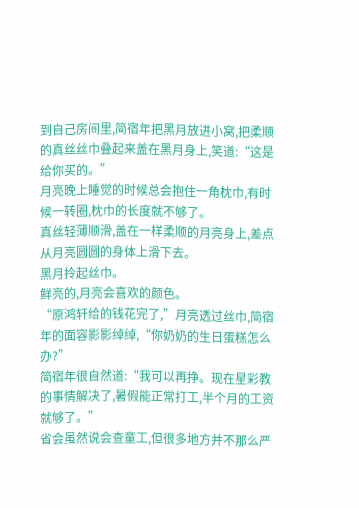到自己房间里,简宿年把黑月放进小窝,把柔顺的真丝丝巾叠起来盖在黑月身上,笑道:“这是给你买的。”
月亮晚上睡觉的时候总会抱住一角枕巾,有时候一转圈,枕巾的长度就不够了。
真丝轻薄顺滑,盖在一样柔顺的月亮身上,差点从月亮圆圆的身体上滑下去。
黑月拎起丝巾。
鲜亮的,月亮会喜欢的颜色。
“原鸿轩给的钱花完了,”月亮透过丝巾,简宿年的面容影影绰绰,“你奶奶的生日蛋糕怎么办?”
简宿年很自然道:“我可以再挣。现在星彩教的事情解决了,暑假能正常打工,半个月的工资就够了。”
省会虽然说会查童工,但很多地方并不那么严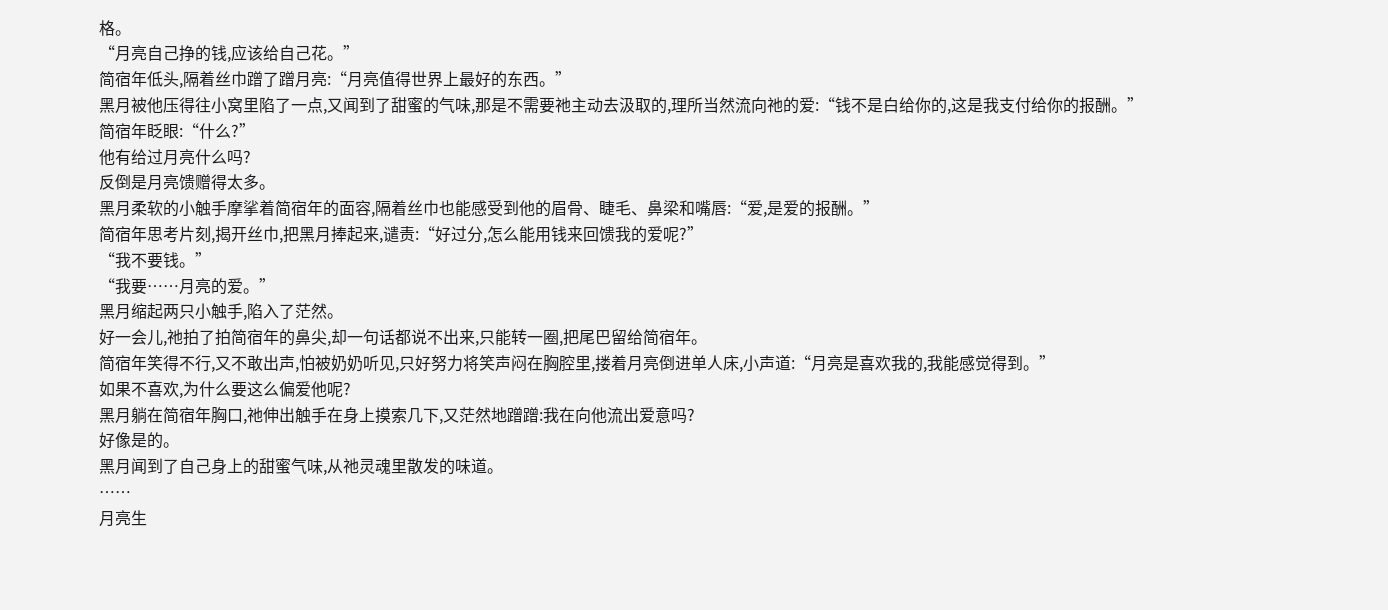格。
“月亮自己挣的钱,应该给自己花。”
简宿年低头,隔着丝巾蹭了蹭月亮:“月亮值得世界上最好的东西。”
黑月被他压得往小窝里陷了一点,又闻到了甜蜜的气味,那是不需要祂主动去汲取的,理所当然流向祂的爱:“钱不是白给你的,这是我支付给你的报酬。”
简宿年眨眼:“什么?”
他有给过月亮什么吗?
反倒是月亮馈赠得太多。
黑月柔软的小触手摩挲着简宿年的面容,隔着丝巾也能感受到他的眉骨、睫毛、鼻梁和嘴唇:“爱,是爱的报酬。”
简宿年思考片刻,揭开丝巾,把黑月捧起来,谴责:“好过分,怎么能用钱来回馈我的爱呢?”
“我不要钱。”
“我要……月亮的爱。”
黑月缩起两只小触手,陷入了茫然。
好一会儿,祂拍了拍简宿年的鼻尖,却一句话都说不出来,只能转一圈,把尾巴留给简宿年。
简宿年笑得不行,又不敢出声,怕被奶奶听见,只好努力将笑声闷在胸腔里,搂着月亮倒进单人床,小声道:“月亮是喜欢我的,我能感觉得到。”
如果不喜欢,为什么要这么偏爱他呢?
黑月躺在简宿年胸口,祂伸出触手在身上摸索几下,又茫然地蹭蹭:我在向他流出爱意吗?
好像是的。
黑月闻到了自己身上的甜蜜气味,从祂灵魂里散发的味道。
……
月亮生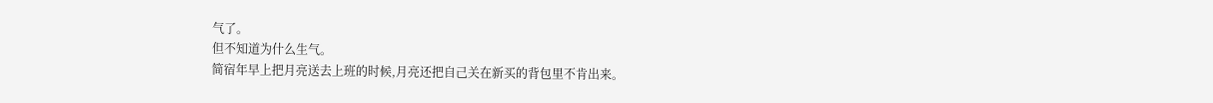气了。
但不知道为什么生气。
简宿年早上把月亮送去上班的时候,月亮还把自己关在新买的背包里不肯出来。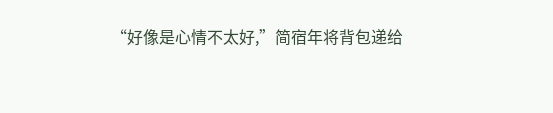“好像是心情不太好,”简宿年将背包递给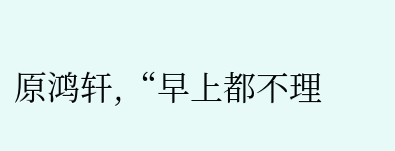原鸿轩,“早上都不理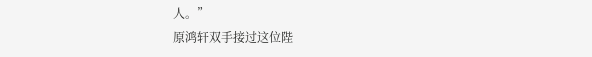人。”
原鸿轩双手接过这位陛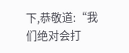下,恭敬道:“我们绝对会打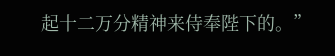起十二万分精神来侍奉陛下的。”